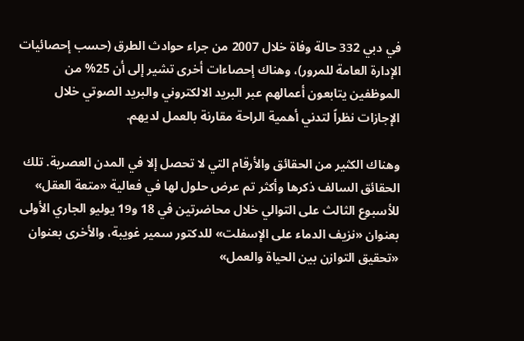في دبي 332 حالة وفاة خلال 2007 من جراء حوادث الطرق (حسب إحصائيات الإدارة العامة للمرور)، وهناك إحصاءات أخرى تشير إلى أن 25% من الموظفين يتابعون أعمالهم عبر البريد الالكتروني والبريد الصوتي خلال الإجازات نظراً لتدني أهمية الراحة مقارنة بالعمل لديهم.

وهناك الكثير من الحقائق والأرقام التي لا تحصل إلا في المدن العصرية. تلك الحقائق السالف ذكرها وأكثر تم عرض حلول لها في فعالية «متعة العقل» للأسبوع الثالث على التوالي خلال محاضرتين في 18 و19 يوليو الجاري الأولى بعنوان «نزيف الدماء على الإسفلت» للدكتور سمير غويبة، والأخرى بعنوان «تحقيق التوازن بين الحياة والعمل»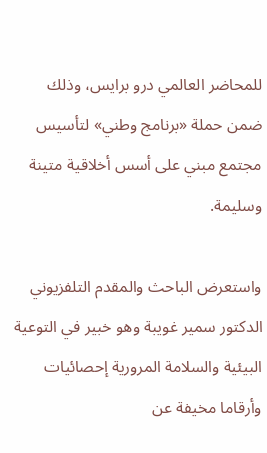للمحاضر العالمي درو برايس، وذلك ضمن حملة «برنامج وطني» لتأسيس مجتمع مبني على أسس أخلاقية متينة وسليمة.

واستعرض الباحث والمقدم التلفزيوني الدكتور سمير غويبة وهو خبير في التوعية البيئية والسلامة المرورية إحصائيات وأرقاما مخيفة عن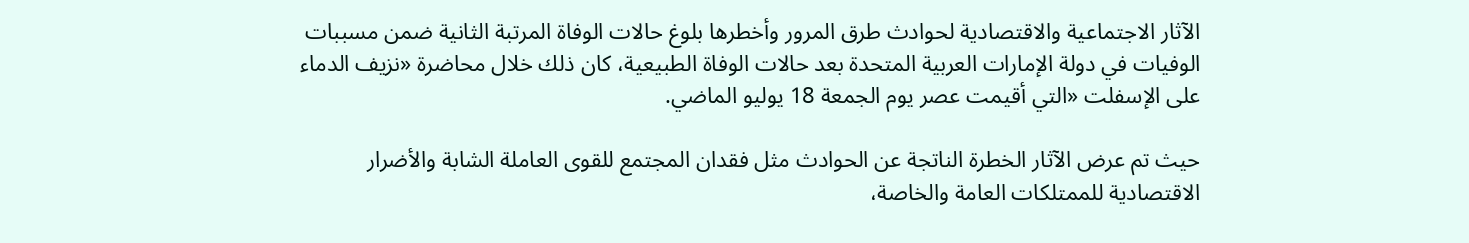الآثار الاجتماعية والاقتصادية لحوادث طرق المرور وأخطرها بلوغ حالات الوفاة المرتبة الثانية ضمن مسببات الوفيات في دولة الإمارات العربية المتحدة بعد حالات الوفاة الطبيعية، كان ذلك خلال محاضرة «نزيف الدماء على الإسفلت «التي أقيمت عصر يوم الجمعة 18 يوليو الماضي.

حيث تم عرض الآثار الخطرة الناتجة عن الحوادث مثل فقدان المجتمع للقوى العاملة الشابة والأضرار الاقتصادية للممتلكات العامة والخاصة،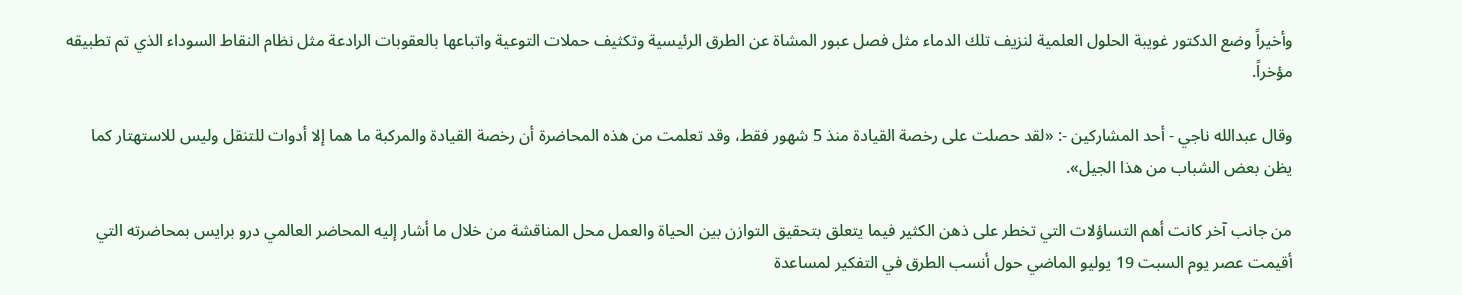وأخيراً وضع الدكتور غويبة الحلول العلمية لنزيف تلك الدماء مثل فصل عبور المشاة عن الطرق الرئيسية وتكثيف حملات التوعية واتباعها بالعقوبات الرادعة مثل نظام النقاط السوداء الذي تم تطبيقه مؤخراً.

وقال عبدالله ناجي - أحد المشاركين -: «لقد حصلت على رخصة القيادة منذ 5 شهور فقط، وقد تعلمت من هذه المحاضرة أن رخصة القيادة والمركبة ما هما إلا أدوات للتنقل وليس للاستهتار كما يظن بعض الشباب من هذا الجيل».

من جانب آخر كانت أهم التساؤلات التي تخطر على ذهن الكثير فيما يتعلق بتحقيق التوازن بين الحياة والعمل محل المناقشة من خلال ما أشار إليه المحاضر العالمي درو برايس بمحاضرته التي أقيمت عصر يوم السبت 19 يوليو الماضي حول أنسب الطرق في التفكير لمساعدة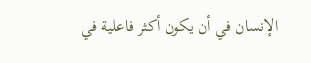الإنسان في أن يكون أكثر فاعلية في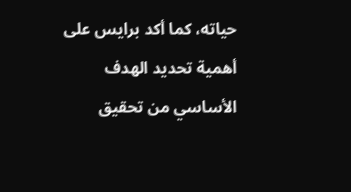حياته، كما أكد برايس على أهمية تحديد الهدف الأساسي من تحقيق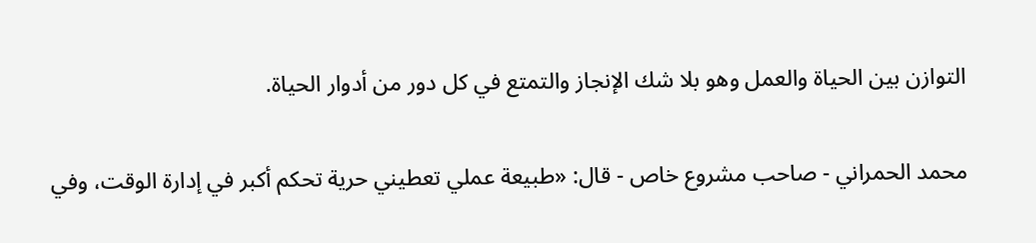التوازن بين الحياة والعمل وهو بلا شك الإنجاز والتمتع في كل دور من أدوار الحياة.

محمد الحمراني - صاحب مشروع خاص - قال: «طبيعة عملي تعطيني حرية تحكم أكبر في إدارة الوقت، وفي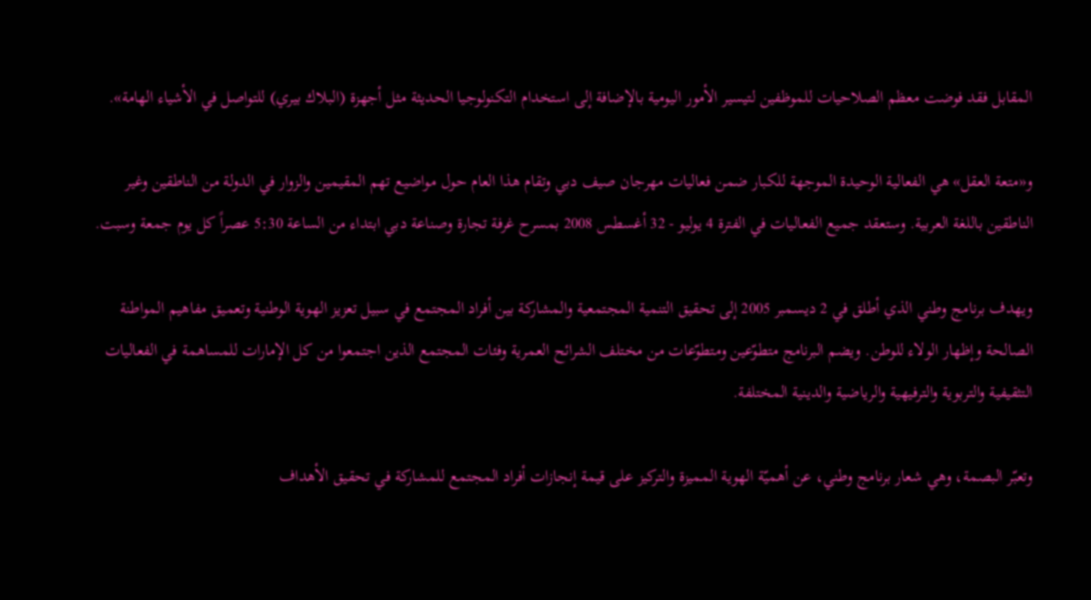المقابل فقد فوضت معظم الصلاحيات للموظفين لتيسير الأمور اليومية بالإضافة إلى استخدام التكنولوجيا الحديثة مثل أجهزة (البلاك بيري) للتواصل في الأشياء الهامة».

و«متعة العقل» هي الفعالية الوحيدة الموجهة للكبار ضمن فعاليات مهرجان صيف دبي وتقام هذا العام حول مواضيع تهم المقيمين والزوار في الدولة من الناطقين وغير الناطقين باللغة العربية. وستعقد جميع الفعاليات في الفترة 4 يوليو - 32 أغسطس 2008 بمسرح غرفة تجارة وصناعة دبي ابتداء من الساعة 5:30 عصراً كل يوم جمعة وسبت.

ويهدف برنامج وطني الذي أطلق في 2 ديسمبر 2005 إلى تحقيق التنمية المجتمعية والمشاركة بين أفراد المجتمع في سبيل تعزيز الهوية الوطنية وتعميق مفاهيم المواطنة الصالحة وإظهار الولاء للوطن. ويضم البرنامج متطوّعين ومتطوّعات من مختلف الشرائح العمرية وفئات المجتمع الذين اجتمعوا من كل الإمارات للمساهمة في الفعاليات التثقيفية والتربوية والترفيهية والرياضية والدينية المختلفة.

وتعبّر البصمة، وهي شعار برنامج وطني، عن أهميّة الهوية المميزة والتركيز على قيمة إنجازات أفراد المجتمع للمشاركة في تحقيق الأهداف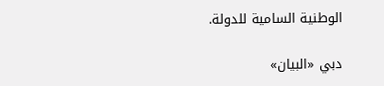الوطنية السامية للدولة.

دبي «البيان»